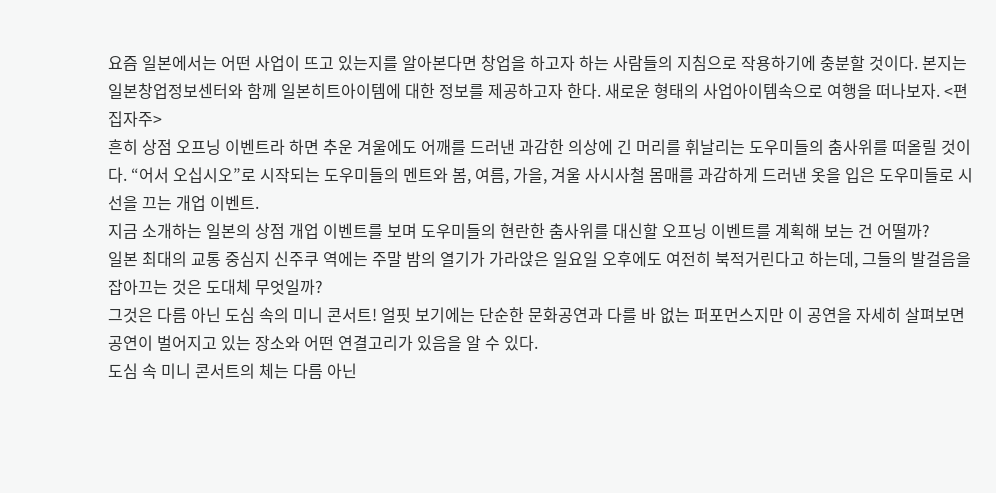요즘 일본에서는 어떤 사업이 뜨고 있는지를 알아본다면 창업을 하고자 하는 사람들의 지침으로 작용하기에 충분할 것이다. 본지는 일본창업정보센터와 함께 일본히트아이템에 대한 정보를 제공하고자 한다. 새로운 형태의 사업아이템속으로 여행을 떠나보자. <편집자주>
흔히 상점 오프닝 이벤트라 하면 추운 겨울에도 어깨를 드러낸 과감한 의상에 긴 머리를 휘날리는 도우미들의 춤사위를 떠올릴 것이다. “어서 오십시오”로 시작되는 도우미들의 멘트와 봄, 여름, 가을, 겨울 사시사철 몸매를 과감하게 드러낸 옷을 입은 도우미들로 시선을 끄는 개업 이벤트.
지금 소개하는 일본의 상점 개업 이벤트를 보며 도우미들의 현란한 춤사위를 대신할 오프닝 이벤트를 계획해 보는 건 어떨까?
일본 최대의 교통 중심지 신주쿠 역에는 주말 밤의 열기가 가라앉은 일요일 오후에도 여전히 북적거린다고 하는데, 그들의 발걸음을 잡아끄는 것은 도대체 무엇일까?
그것은 다름 아닌 도심 속의 미니 콘서트! 얼핏 보기에는 단순한 문화공연과 다를 바 없는 퍼포먼스지만 이 공연을 자세히 살펴보면 공연이 벌어지고 있는 장소와 어떤 연결고리가 있음을 알 수 있다.
도심 속 미니 콘서트의 체는 다름 아닌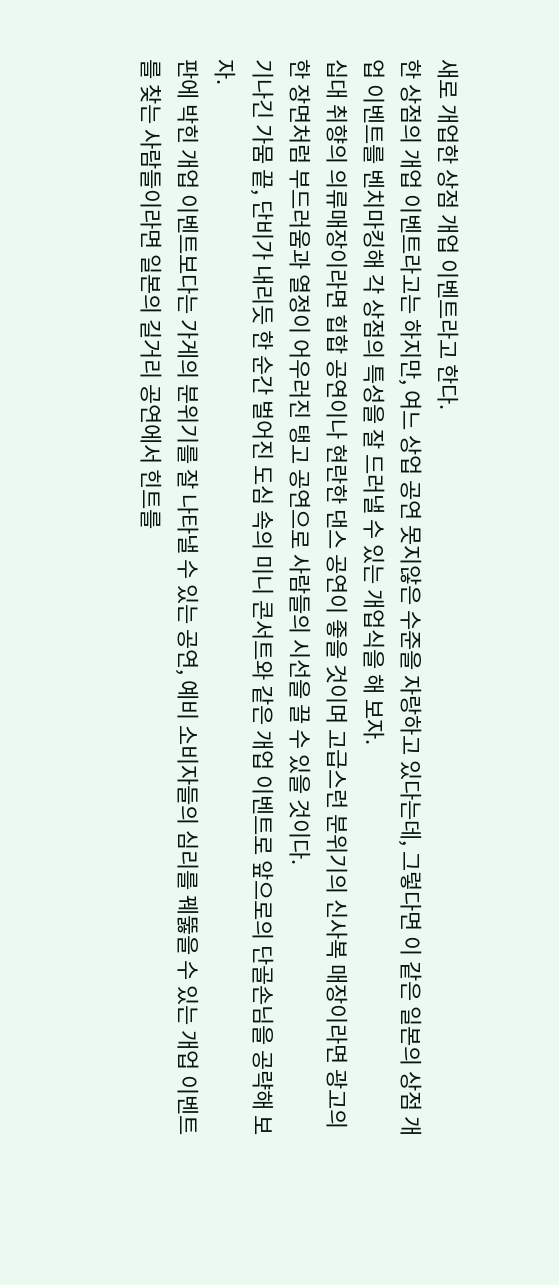새로 개업한 상점 개업 이벤트라고 한다.
한 상점의 개업 이벤트라고는 하지만, 여느 상업 공연 못지않은 수준을 자랑하고 있다는데, 그렇다면 이 같은 일본의 상점 개업 이벤트를 벤치마킹해 각 상점의 특성을 잘 드러낼 수 있는 개업식을 해 보자.
십대 취향의 의류매장이라면 힙합 공연이나 현란한 댄스 공연이 좋을 것이며 고급스런 분위기의 신사복 매장이라면 광고의 한 장면처럼 부드러움과 열정이 어우러진 탱고 공연으로 사람들의 시선을 끌 수 있을 것이다.
기나긴 가뭄 끝, 단비가 내리듯 한 순간 벌어진 도심 속의 미니 콘서트와 같은 개업 이벤트로 앞으로의 단골손님을 공략해 보자.
판에 박힌 개업 이벤트보다는 가게의 분위기를 잘 나타낼 수 있는 공연, 예비 소비자들의 심리를 꿰뚫을 수 있는 개업 이벤트를 찾는 사람들이라면 일본의 길거리 공연에서 힌트를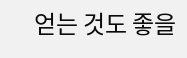얻는 것도 좋을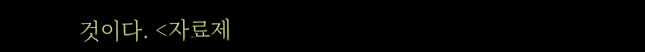것이다. <자료제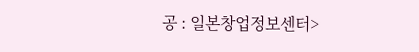공 : 일본창업정보센터>